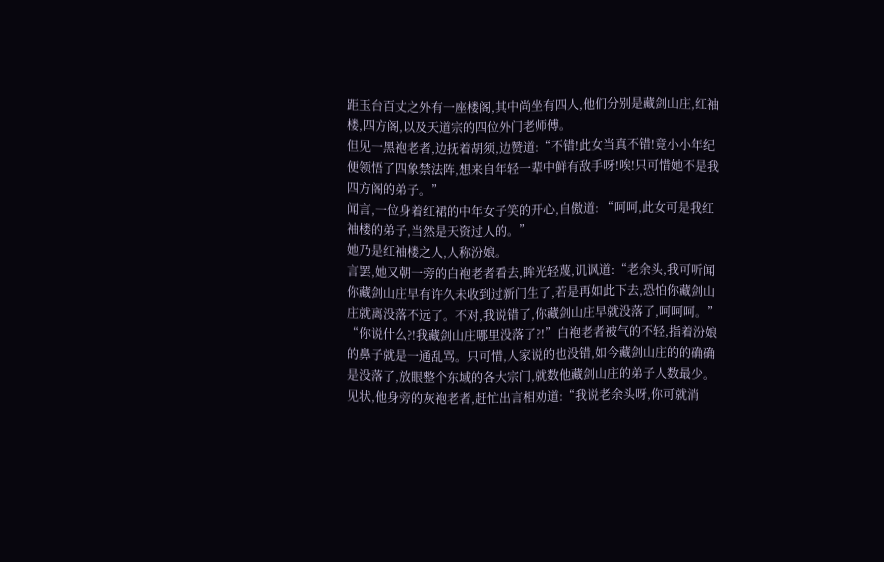距玉台百丈之外有一座楼阁,其中尚坐有四人,他们分别是藏剑山庄,红袖楼,四方阁,以及天道宗的四位外门老师傅。
但见一黑袍老者,边抚着胡须,边赞道:“不错!此女当真不错!竟小小年纪便领悟了四象禁法阵,想来自年轻一辈中鲜有敌手呀!唉!只可惜她不是我四方阁的弟子。”
闻言,一位身着红裙的中年女子笑的开心,自傲道: “呵呵,此女可是我红袖楼的弟子,当然是天资过人的。”
她乃是红袖楼之人,人称汾娘。
言罢,她又朝一旁的白袍老者看去,眸光轻蔑,讥讽道:“老余头,我可听闻你藏剑山庄早有许久未收到过新门生了,若是再如此下去,恐怕你藏剑山庄就离没落不远了。不对,我说错了,你藏剑山庄早就没落了,呵呵呵。”
“你说什么?!我藏剑山庄哪里没落了?!”白袍老者被气的不轻,指着汾娘的鼻子就是一通乱骂。只可惜,人家说的也没错,如今藏剑山庄的的确确是没落了,放眼整个东域的各大宗门,就数他藏剑山庄的弟子人数最少。
见状,他身旁的灰袍老者,赶忙出言相劝道:“我说老余头呀,你可就消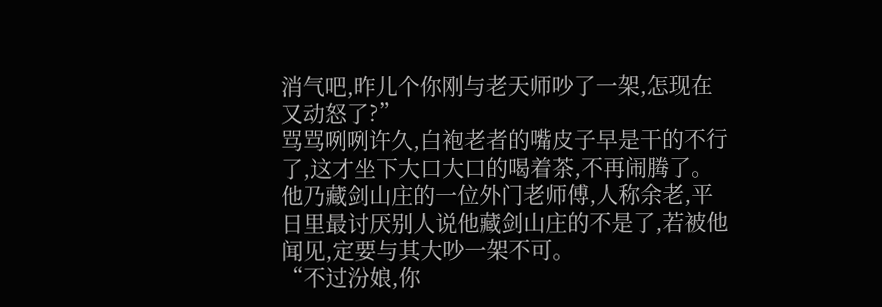消气吧,昨儿个你刚与老天师吵了一架,怎现在又动怒了?”
骂骂咧咧许久,白袍老者的嘴皮子早是干的不行了,这才坐下大口大口的喝着茶,不再闹腾了。
他乃藏剑山庄的一位外门老师傅,人称余老,平日里最讨厌别人说他藏剑山庄的不是了,若被他闻见,定要与其大吵一架不可。
“不过汾娘,你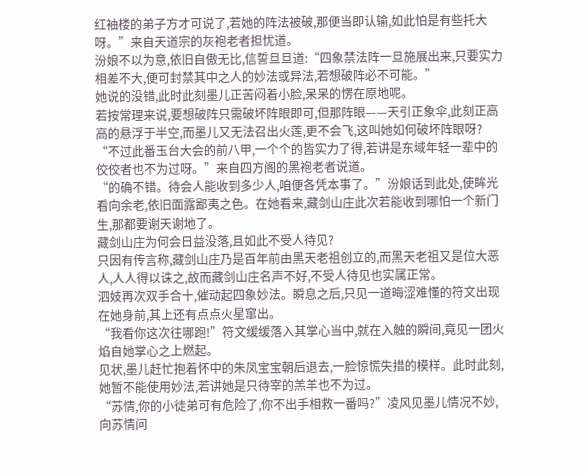红袖楼的弟子方才可说了,若她的阵法被破,那便当即认输,如此怕是有些托大呀。”来自天道宗的灰袍老者担忧道。
汾娘不以为意,依旧自傲无比,信誓旦旦道:“四象禁法阵一旦施展出来,只要实力相差不大,便可封禁其中之人的妙法或异法,若想破阵必不可能。”
她说的没错,此时此刻墨儿正苦闷着小脸,呆呆的愣在原地呢。
若按常理来说,要想破阵只需破坏阵眼即可,但那阵眼——天引正象伞,此刻正高高的悬浮于半空,而墨儿又无法召出火莲,更不会飞,这叫她如何破坏阵眼呀?
“不过此番玉台大会的前八甲,一个个的皆实力了得,若讲是东域年轻一辈中的佼佼者也不为过呀。”来自四方阁的黑袍老者说道。
“的确不错。待会人能收到多少人,咱便各凭本事了。”汾娘话到此处,使眸光看向余老,依旧面露鄙夷之色。在她看来,藏剑山庄此次若能收到哪怕一个新门生,那都要谢天谢地了。
藏剑山庄为何会日益没落,且如此不受人待见?
只因有传言称,藏剑山庄乃是百年前由黑天老祖创立的,而黑天老祖又是位大恶人,人人得以诛之,故而藏剑山庄名声不好,不受人待见也实属正常。
泗妓再次双手合十,催动起四象妙法。瞬息之后,只见一道晦涩难懂的符文出现在她身前,其上还有点点火星窜出。
“我看你这次往哪跑!”符文缓缓落入其掌心当中,就在入触的瞬间,竟见一团火焰自她掌心之上燃起。
见状,墨儿赶忙抱着怀中的朱凤宝宝朝后退去,一脸惊慌失措的模样。此时此刻,她暂不能使用妙法,若讲她是只待宰的羔羊也不为过。
“苏情,你的小徒弟可有危险了,你不出手相救一番吗?”凌风见墨儿情况不妙,向苏情问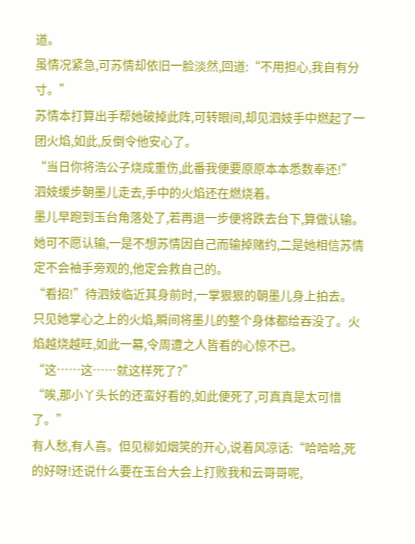道。
虽情况紧急,可苏情却依旧一脸淡然,回道:“不用担心,我自有分寸。”
苏情本打算出手帮她破掉此阵,可转眼间,却见泗妓手中燃起了一团火焰,如此,反倒令他安心了。
“当日你将浩公子烧成重伤,此番我便要原原本本悉数奉还!”泗妓缓步朝墨儿走去,手中的火焰还在燃烧着。
墨儿早跑到玉台角落处了,若再退一步便将跌去台下,算做认输。她可不愿认输,一是不想苏情因自己而输掉赌约,二是她相信苏情定不会袖手旁观的,他定会救自己的。
“看招!”待泗妓临近其身前时,一掌狠狠的朝墨儿身上拍去。
只见她掌心之上的火焰,瞬间将墨儿的整个身体都给吞没了。火焰越烧越旺,如此一幕,令周遭之人皆看的心惊不已。
“这……这……就这样死了?”
“唉,那小丫头长的还蛮好看的,如此便死了,可真真是太可惜了。”
有人愁,有人喜。但见柳如烟笑的开心,说着风凉话:“哈哈哈,死的好呀!还说什么要在玉台大会上打败我和云哥哥呢,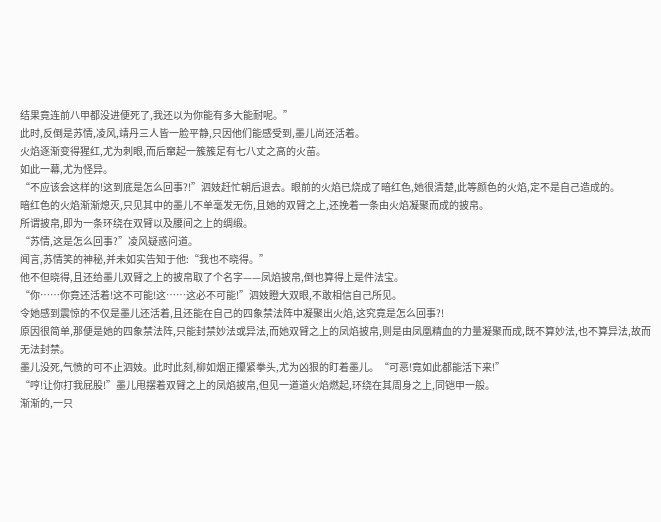结果竟连前八甲都没进便死了,我还以为你能有多大能耐呢。”
此时,反倒是苏情,凌风,靖丹三人皆一脸平静,只因他们能感受到,墨儿尚还活着。
火焰逐渐变得猩红,尤为刺眼,而后窜起一簇簇足有七八丈之高的火苗。
如此一幕,尤为怪异。
“不应该会这样的!这到底是怎么回事?!”泗妓赶忙朝后退去。眼前的火焰已烧成了暗红色,她很清楚,此等颜色的火焰,定不是自己造成的。
暗红色的火焰渐渐熄灭,只见其中的墨儿不单毫发无伤,且她的双臂之上,还挽着一条由火焰凝聚而成的披帛。
所谓披帛,即为一条环绕在双臂以及腰间之上的绸缎。
“苏情,这是怎么回事?”凌风疑惑问道。
闻言,苏情笑的神秘,并未如实告知于他:“我也不晓得。”
他不但晓得,且还给墨儿双臂之上的披帛取了个名字——凤焰披帛,倒也算得上是件法宝。
“你……你竟还活着!这不可能!这……这必不可能!”泗妓瞪大双眼,不敢相信自己所见。
令她感到震惊的不仅是墨儿还活着,且还能在自己的四象禁法阵中凝聚出火焰,这究竟是怎么回事?!
原因很简单,那便是她的四象禁法阵,只能封禁妙法或异法,而她双臂之上的凤焰披帛,则是由凤凰精血的力量凝聚而成,既不算妙法,也不算异法,故而无法封禁。
墨儿没死,气愤的可不止泗妓。此时此刻,柳如烟正攥紧拳头,尤为凶狠的盯着墨儿。“可恶!竟如此都能活下来!”
“哼!让你打我屁股!”墨儿甩摆着双臂之上的凤焰披帛,但见一道道火焰燃起,环绕在其周身之上,同铠甲一般。
渐渐的,一只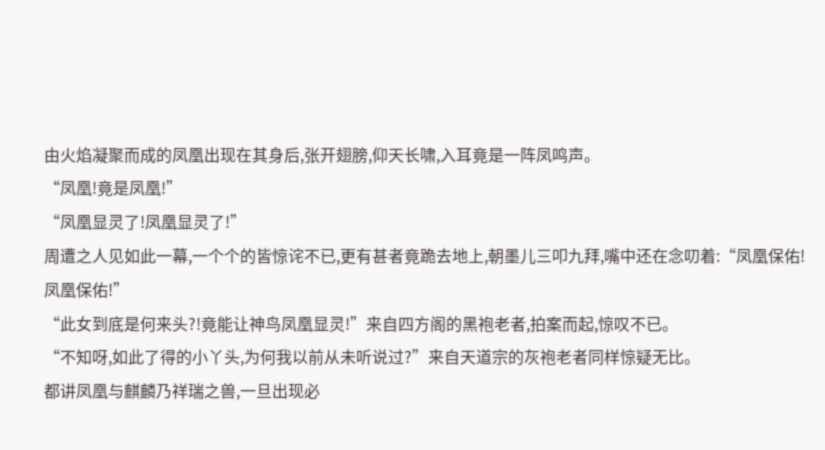由火焰凝聚而成的凤凰出现在其身后,张开翅膀,仰天长啸,入耳竟是一阵凤鸣声。
“凤凰!竟是凤凰!”
“凤凰显灵了!凤凰显灵了!”
周遭之人见如此一幕,一个个的皆惊诧不已,更有甚者竟跪去地上,朝墨儿三叩九拜,嘴中还在念叨着:“凤凰保佑!凤凰保佑!”
“此女到底是何来头?!竟能让神鸟凤凰显灵!”来自四方阁的黑袍老者,拍案而起,惊叹不已。
“不知呀,如此了得的小丫头,为何我以前从未听说过?”来自天道宗的灰袍老者同样惊疑无比。
都讲凤凰与麒麟乃祥瑞之兽,一旦出现必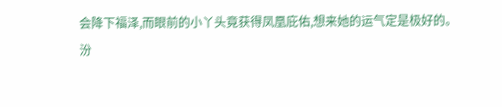会降下福泽,而眼前的小丫头竟获得凤凰庇佑,想来她的运气定是极好的。
汾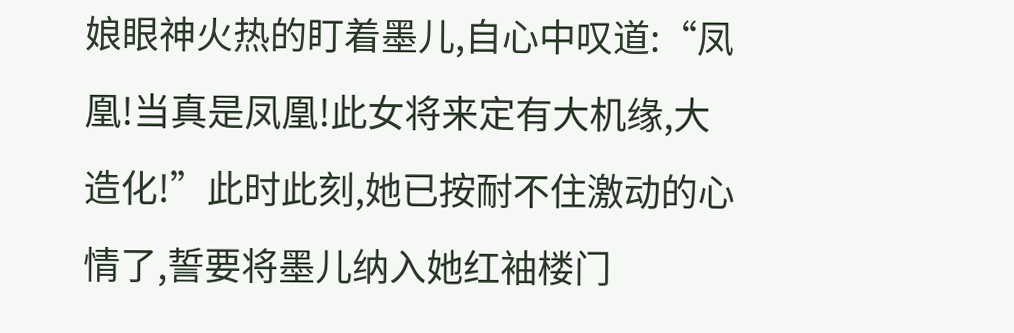娘眼神火热的盯着墨儿,自心中叹道:“凤凰!当真是凤凰!此女将来定有大机缘,大造化!”此时此刻,她已按耐不住激动的心情了,誓要将墨儿纳入她红袖楼门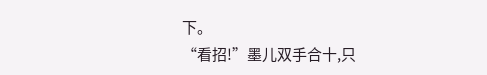下。
“看招!”墨儿双手合十,只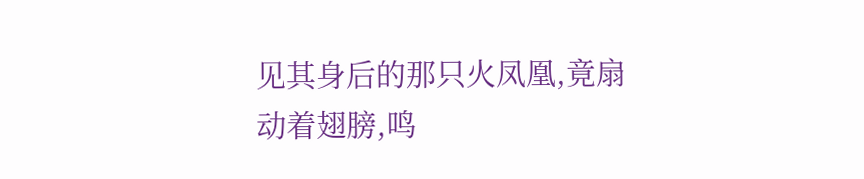见其身后的那只火凤凰,竟扇动着翅膀,鸣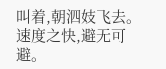叫着,朝泗妓飞去。速度之快,避无可避。